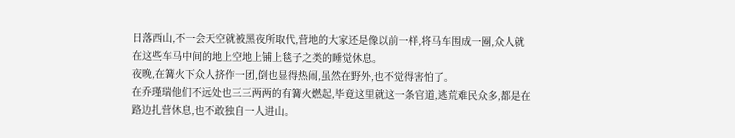日落西山,不一会天空就被黑夜所取代,营地的大家还是像以前一样,将马车围成一圈,众人就在这些车马中间的地上空地上铺上毯子之类的睡觉休息。
夜晚,在篝火下众人挤作一团,倒也显得热闹,虽然在野外,也不觉得害怕了。
在乔瑾瑞他们不远处也三三两两的有篝火燃起,毕竟这里就这一条官道,逃荒难民众多,都是在路边扎营休息,也不敢独自一人进山。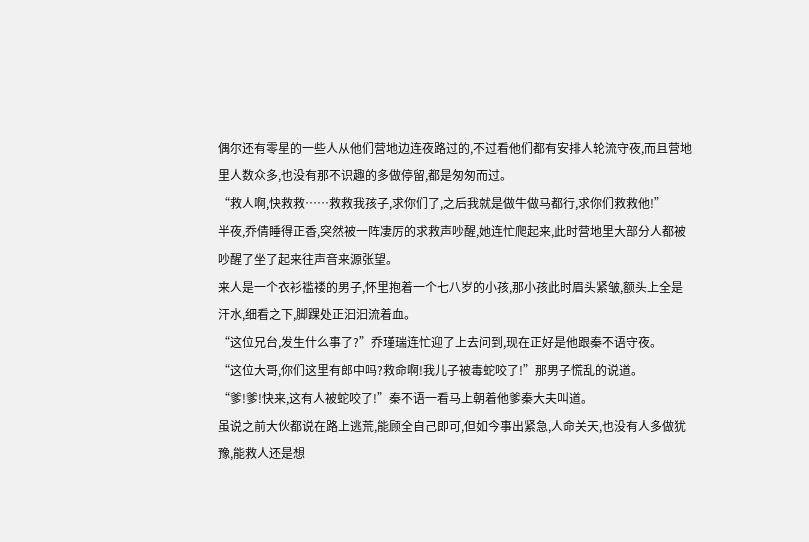偶尔还有零星的一些人从他们营地边连夜路过的,不过看他们都有安排人轮流守夜,而且营地里人数众多,也没有那不识趣的多做停留,都是匆匆而过。
“救人啊,快救救……救救我孩子,求你们了,之后我就是做牛做马都行,求你们救救他!”
半夜,乔倩睡得正香,突然被一阵凄厉的求救声吵醒,她连忙爬起来,此时营地里大部分人都被吵醒了坐了起来往声音来源张望。
来人是一个衣衫褴褛的男子,怀里抱着一个七八岁的小孩,那小孩此时眉头紧皱,额头上全是汗水,细看之下,脚踝处正汩汩流着血。
“这位兄台,发生什么事了?”乔瑾瑞连忙迎了上去问到,现在正好是他跟秦不语守夜。
“这位大哥,你们这里有郎中吗?救命啊!我儿子被毒蛇咬了!”那男子慌乱的说道。
“爹!爹!快来,这有人被蛇咬了!”秦不语一看马上朝着他爹秦大夫叫道。
虽说之前大伙都说在路上逃荒,能顾全自己即可,但如今事出紧急,人命关天,也没有人多做犹豫,能救人还是想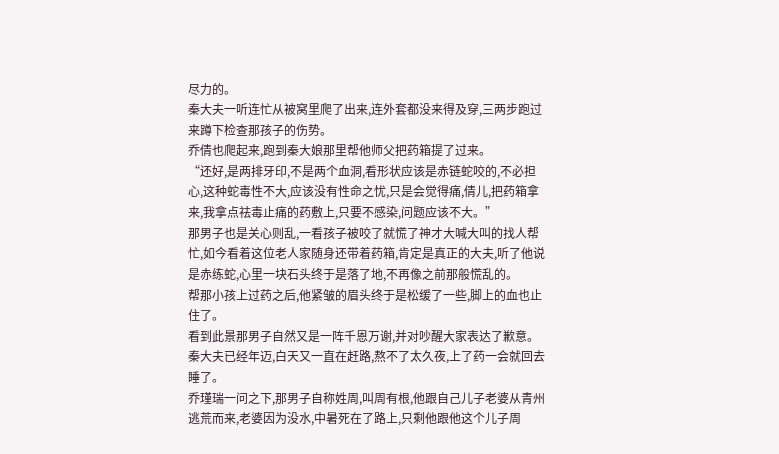尽力的。
秦大夫一听连忙从被窝里爬了出来,连外套都没来得及穿,三两步跑过来蹲下检查那孩子的伤势。
乔倩也爬起来,跑到秦大娘那里帮他师父把药箱提了过来。
“还好,是两排牙印,不是两个血洞,看形状应该是赤链蛇咬的,不必担心,这种蛇毒性不大,应该没有性命之忧,只是会觉得痛,倩儿,把药箱拿来,我拿点祛毒止痛的药敷上,只要不感染,问题应该不大。”
那男子也是关心则乱,一看孩子被咬了就慌了神才大喊大叫的找人帮忙,如今看着这位老人家随身还带着药箱,肯定是真正的大夫,听了他说是赤练蛇,心里一块石头终于是落了地,不再像之前那般慌乱的。
帮那小孩上过药之后,他紧皱的眉头终于是松缓了一些,脚上的血也止住了。
看到此景那男子自然又是一阵千恩万谢,并对吵醒大家表达了歉意。
秦大夫已经年迈,白天又一直在赶路,熬不了太久夜,上了药一会就回去睡了。
乔瑾瑞一问之下,那男子自称姓周,叫周有根,他跟自己儿子老婆从青州逃荒而来,老婆因为没水,中暑死在了路上,只剩他跟他这个儿子周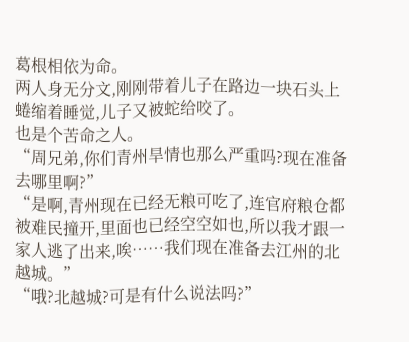葛根相依为命。
两人身无分文,刚刚带着儿子在路边一块石头上蜷缩着睡觉,儿子又被蛇给咬了。
也是个苦命之人。
“周兄弟,你们青州旱情也那么严重吗?现在准备去哪里啊?”
“是啊,青州现在已经无粮可吃了,连官府粮仓都被难民撞开,里面也已经空空如也,所以我才跟一家人逃了出来,唉……我们现在准备去江州的北越城。”
“哦?北越城?可是有什么说法吗?”